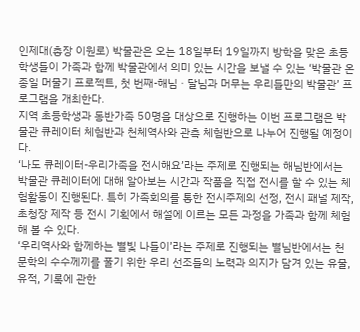인제대(총장 이원로) 박물관은 오는 18일부터 19일까지 방학을 맞은 초등학생들이 가족과 함께 박물관에서 의미 있는 시간을 보낼 수 있는 ‘박물관 온종일 머물기 프로젝트, 첫 번째-해님ㆍ달님과 머무는 우리들만의 박물관’ 프로그램을 개최한다.
지역 초등학생과 동반가족 50명을 대상으로 진행하는 이번 프로그램은 박물관 큐레이터 체험반과 천체역사와 관측 체험반으로 나누어 진행될 예정이다.
‘나도 큐레이터-우리가족을 전시해요’라는 주제로 진행되는 해님반에서는 박물관 큐레이터에 대해 알아보는 시간과 작품을 직접 전시를 할 수 있는 체험활동이 진행된다. 특히 가족회의를 통한 전시주제의 선정, 전시 패널 제작, 초청장 제작 등 전시 기획에서 해설에 이르는 모든 과정을 가족과 함께 체험해 볼 수 있다.
‘우리역사와 함께하는 별빛 나들이’라는 주제로 진행되는 별님반에서는 천문학의 수수께끼를 풀기 위한 우리 선조들의 노력과 의지가 담겨 있는 유물, 유적, 기록에 관한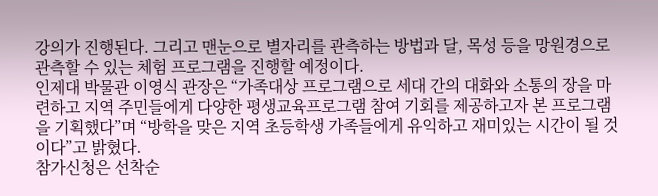강의가 진행된다. 그리고 맨눈으로 별자리를 관측하는 방법과 달, 목성 등을 망원경으로 관측할 수 있는 체험 프로그램을 진행할 예정이다.
인제대 박물관 이영식 관장은 “가족대상 프로그램으로 세대 간의 대화와 소통의 장을 마련하고 지역 주민들에게 다양한 평생교육프로그램 참여 기회를 제공하고자 본 프로그램을 기획했다”며 “방학을 맞은 지역 초등학생 가족들에게 유익하고 재미있는 시간이 될 것이다”고 밝혔다.
참가신청은 선착순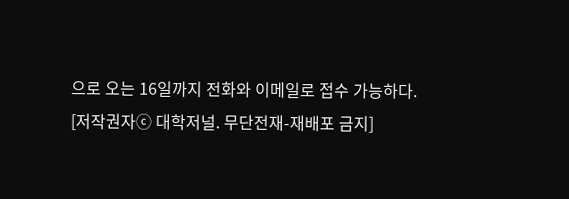으로 오는 16일까지 전화와 이메일로 접수 가능하다.
[저작권자ⓒ 대학저널. 무단전재-재배포 금지]